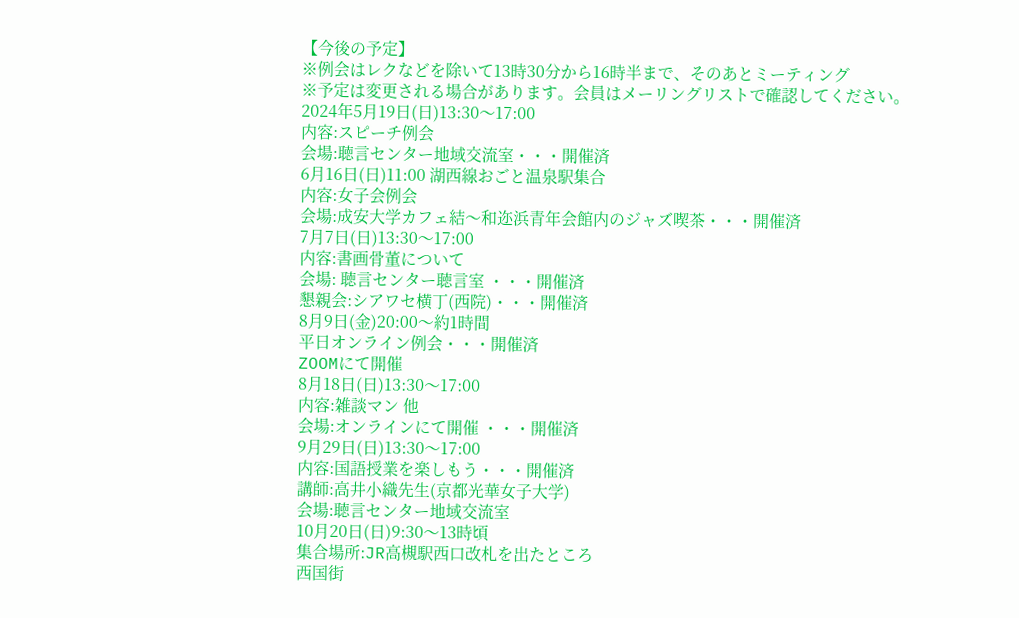【今後の予定】
※例会はレクなどを除いて13時30分から16時半まで、そのあとミーティング
※予定は変更される場合があります。会員はメーリングリストで確認してください。
2024年5月19日(日)13:30〜17:00
内容:スピーチ例会
会場:聴言センター地域交流室・・・開催済
6月16日(日)11:00 湖西線おごと温泉駅集合
内容:女子会例会
会場:成安大学カフェ結〜和迩浜青年会館内のジャズ喫茶・・・開催済
7月7日(日)13:30〜17:00
内容:書画骨董について
会場: 聴言センター聴言室 ・・・開催済
懇親会:シアワセ横丁(西院)・・・開催済
8月9日(金)20:00〜約1時間
平日オンライン例会・・・開催済
ZOOMにて開催
8月18日(日)13:30〜17:00
内容:雑談マン 他
会場:オンラインにて開催 ・・・開催済
9月29日(日)13:30〜17:00
内容:国語授業を楽しもう・・・開催済
講師:高井小織先生(京都光華女子大学)
会場:聴言センター地域交流室
10月20日(日)9:30〜13時頃
集合場所:JR高槻駅西口改札を出たところ
西国街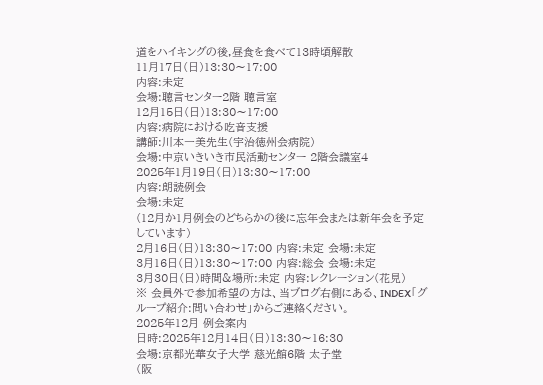道をハイキングの後,昼食を食べて13時頃解散
11月17日(日)13:30〜17:00
内容:未定
会場:聴言センター2階 聴言室
12月15日(日)13:30〜17:00
内容:病院における吃音支援
講師:川本一美先生(宇治徳州会病院)
会場:中京いきいき市民活動センター 2階会議室4
2025年1月19日(日)13:30〜17:00
内容:朗読例会
会場:未定
(12月か1月例会のどちらかの後に忘年会または新年会を予定しています)
2月16日(日)13:30〜17:00 内容:未定 会場:未定
3月16日(日)13:30〜17:00 内容:総会 会場:未定
3月30日(日)時間&場所:未定 内容:レクレーション(花見)
※ 会員外で参加希望の方は、当ブログ右側にある、INDEX「グループ紹介:問い合わせ」からご連絡ください。
2025年12月 例会案内
日時:2025年12月14日(日)13:30〜16:30
会場:京都光華女子大学 慈光館6階 太子堂
(阪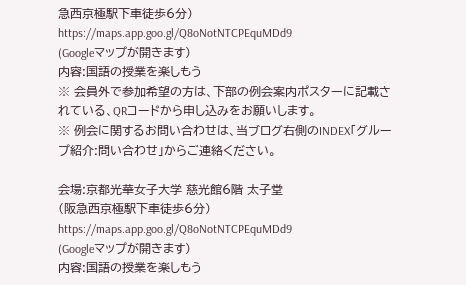急西京極駅下車徒歩6分)
https://maps.app.goo.gl/Q8oNotNTCPEquMDd9
(Googleマップが開きます)
内容:国語の授業を楽しもう
※ 会員外で参加希望の方は、下部の例会案内ポスターに記載されている、QRコードから申し込みをお願いします。
※ 例会に関するお問い合わせは、当ブログ右側のINDEX「グループ紹介:問い合わせ」からご連絡ください。

会場:京都光華女子大学 慈光館6階 太子堂
(阪急西京極駅下車徒歩6分)
https://maps.app.goo.gl/Q8oNotNTCPEquMDd9
(Googleマップが開きます)
内容:国語の授業を楽しもう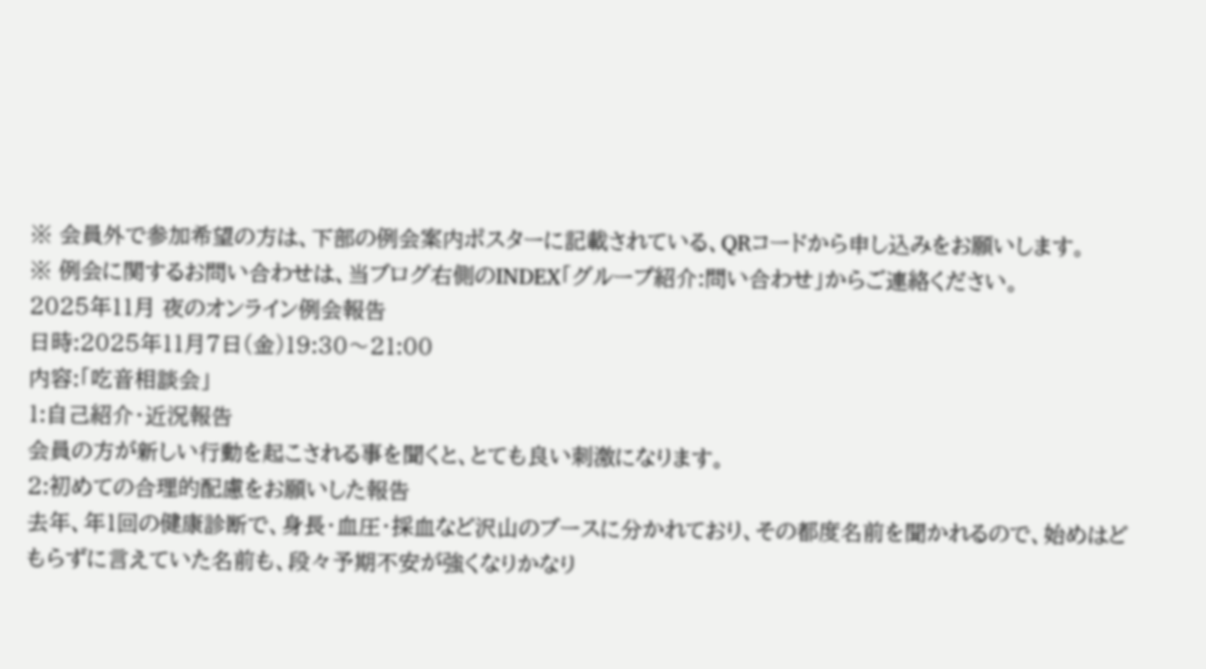※ 会員外で参加希望の方は、下部の例会案内ポスターに記載されている、QRコードから申し込みをお願いします。
※ 例会に関するお問い合わせは、当ブログ右側のINDEX「グループ紹介:問い合わせ」からご連絡ください。
2025年11月 夜のオンライン例会報告
日時:2025年11月7日(金)19:30〜21:00
内容:「吃音相談会」
1:自己紹介・近況報告
会員の方が新しい行動を起こされる事を聞くと、とても良い刺激になります。
2:初めての合理的配慮をお願いした報告
去年、年1回の健康診断で、身長・血圧・採血など沢山のブースに分かれており、その都度名前を聞かれるので、始めはどもらずに言えていた名前も、段々予期不安が強くなりかなり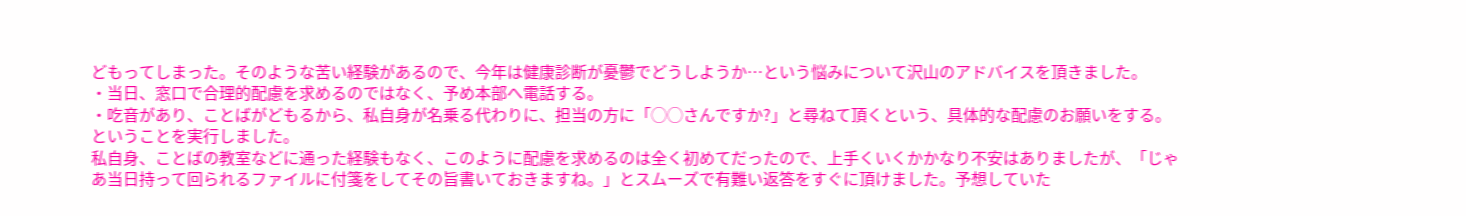どもってしまった。そのような苦い経験があるので、今年は健康診断が憂鬱でどうしようか…という悩みについて沢山のアドバイスを頂きました。
・当日、窓口で合理的配慮を求めるのではなく、予め本部へ電話する。
・吃音があり、ことばがどもるから、私自身が名乗る代わりに、担当の方に「◯◯さんですか?」と尋ねて頂くという、具体的な配慮のお願いをする。ということを実行しました。
私自身、ことばの教室などに通った経験もなく、このように配慮を求めるのは全く初めてだったので、上手くいくかかなり不安はありましたが、「じゃあ当日持って回られるファイルに付箋をしてその旨書いておきますね。」とスムーズで有難い返答をすぐに頂けました。予想していた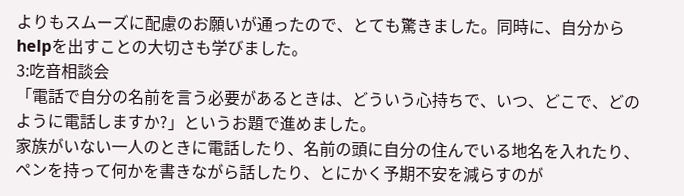よりもスムーズに配慮のお願いが通ったので、とても驚きました。同時に、自分からhelpを出すことの大切さも学びました。
3:吃音相談会
「電話で自分の名前を言う必要があるときは、どういう心持ちで、いつ、どこで、どのように電話しますか?」というお題で進めました。
家族がいない一人のときに電話したり、名前の頭に自分の住んでいる地名を入れたり、ペンを持って何かを書きながら話したり、とにかく予期不安を減らすのが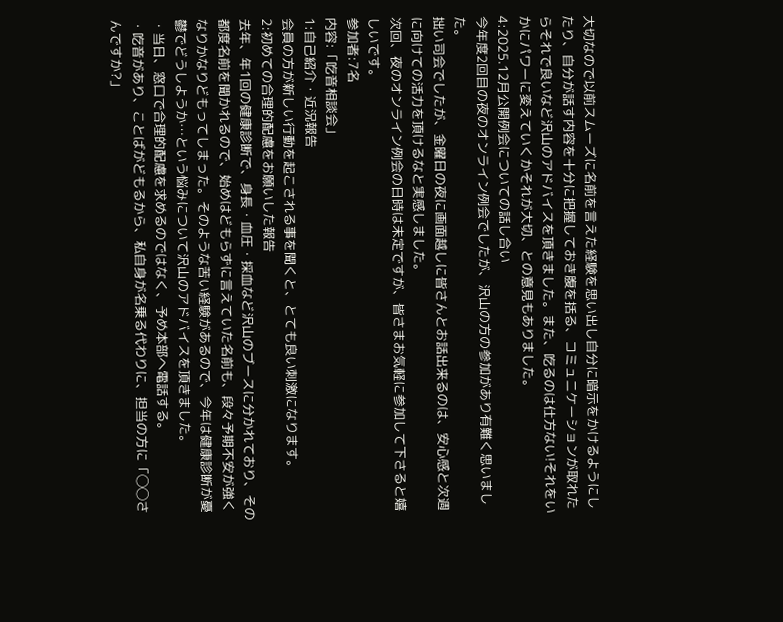大切なので以前スムーズに名前を言えた経験を思い出し自分に暗示をかけるようにしたり、自分が話す内容を十分に把握しておき腹を括る、コミュニケーションが取れたらそれで良いなど沢山のアドバイスを頂きました。また、吃るのは仕方ない!それをいかにパワーに変えていくかそれが大切、との意見もありました。
4:2025.12月公開例会についての話し合い
今年度2回目の夜のオンライン例会でしたが、沢山の方の参加があり有難く思いました。
拙い司会でしたが、金曜日の夜に画面越しに皆さんとお話出来るのは、安心感と次週に向けての活力を頂けるなと実感しました。
次回、夜のオンライン例会の日時は未定ですが、皆さまお気軽に参加して下さると嬉しいです。
参加者:7名
内容:「吃音相談会」
1:自己紹介・近況報告
会員の方が新しい行動を起こされる事を聞くと、とても良い刺激になります。
2:初めての合理的配慮をお願いした報告
去年、年1回の健康診断で、身長・血圧・採血など沢山のブースに分かれており、その都度名前を聞かれるので、始めはどもらずに言えていた名前も、段々予期不安が強くなりかなりどもってしまった。そのような苦い経験があるので、今年は健康診断が憂鬱でどうしようか…という悩みについて沢山のアドバイスを頂きました。
・当日、窓口で合理的配慮を求めるのではなく、予め本部へ電話する。
・吃音があり、ことばがどもるから、私自身が名乗る代わりに、担当の方に「◯◯さんですか?」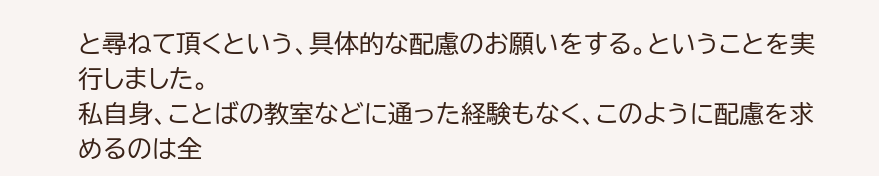と尋ねて頂くという、具体的な配慮のお願いをする。ということを実行しました。
私自身、ことばの教室などに通った経験もなく、このように配慮を求めるのは全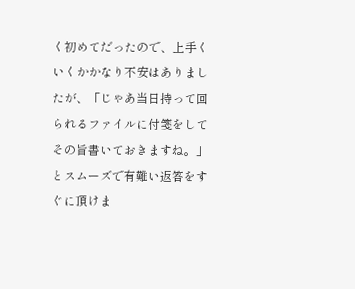く初めてだったので、上手くいくかかなり不安はありましたが、「じゃあ当日持って回られるファイルに付箋をしてその旨書いておきますね。」とスムーズで有難い返答をすぐに頂けま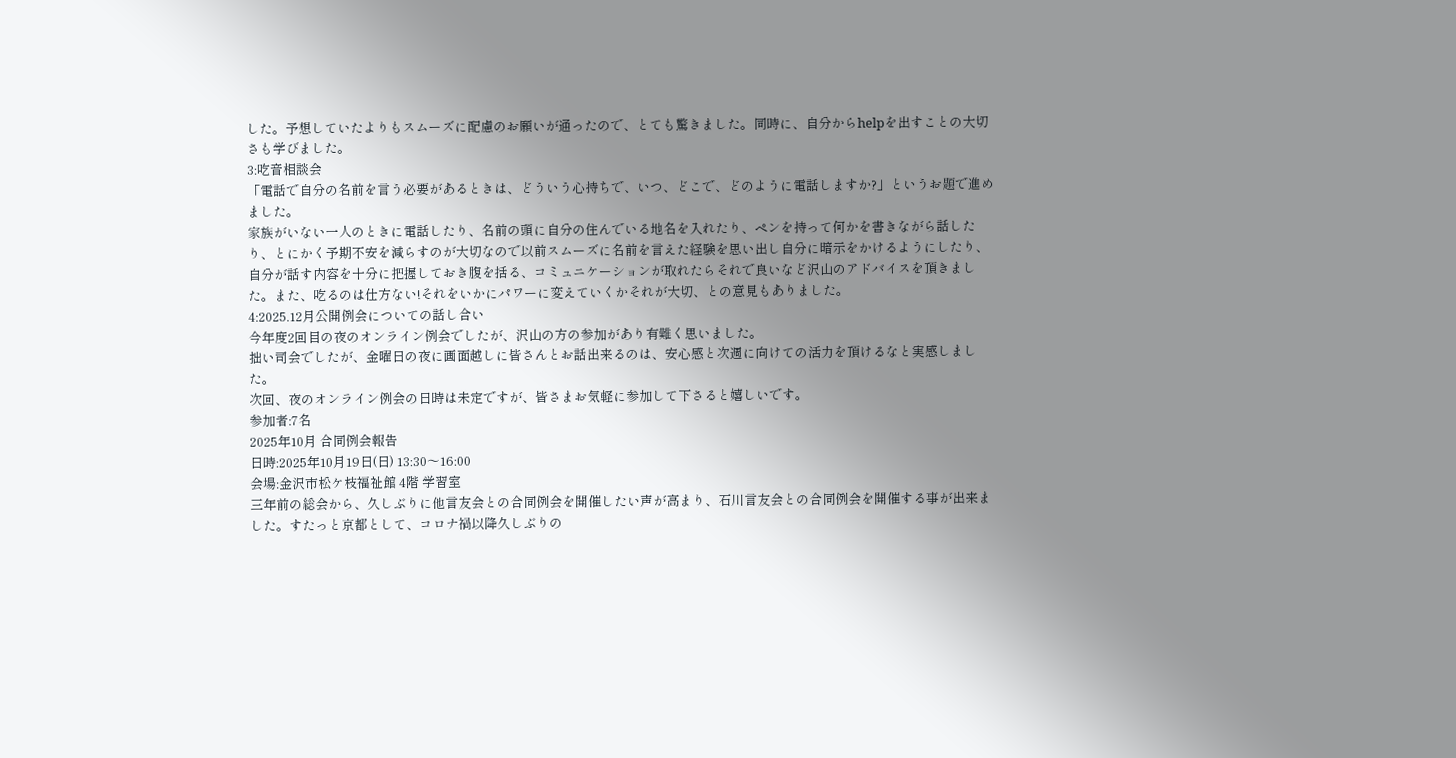した。予想していたよりもスムーズに配慮のお願いが通ったので、とても驚きました。同時に、自分からhelpを出すことの大切さも学びました。
3:吃音相談会
「電話で自分の名前を言う必要があるときは、どういう心持ちで、いつ、どこで、どのように電話しますか?」というお題で進めました。
家族がいない一人のときに電話したり、名前の頭に自分の住んでいる地名を入れたり、ペンを持って何かを書きながら話したり、とにかく予期不安を減らすのが大切なので以前スムーズに名前を言えた経験を思い出し自分に暗示をかけるようにしたり、自分が話す内容を十分に把握しておき腹を括る、コミュニケーションが取れたらそれで良いなど沢山のアドバイスを頂きました。また、吃るのは仕方ない!それをいかにパワーに変えていくかそれが大切、との意見もありました。
4:2025.12月公開例会についての話し合い
今年度2回目の夜のオンライン例会でしたが、沢山の方の参加があり有難く思いました。
拙い司会でしたが、金曜日の夜に画面越しに皆さんとお話出来るのは、安心感と次週に向けての活力を頂けるなと実感しました。
次回、夜のオンライン例会の日時は未定ですが、皆さまお気軽に参加して下さると嬉しいです。
参加者:7名
2025年10月 合同例会報告
日時:2025年10月19日(日) 13:30〜16:00
会場:金沢市松ケ枝福祉館 4階 学習室
三年前の総会から、久しぶりに他言友会との合同例会を開催したい声が高まり、石川言友会との合同例会を開催する事が出来ました。すたっと京都として、コロナ禍以降久しぶりの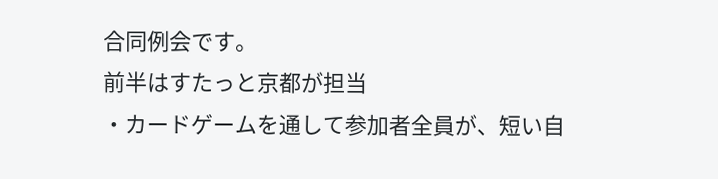合同例会です。
前半はすたっと京都が担当
・カードゲームを通して参加者全員が、短い自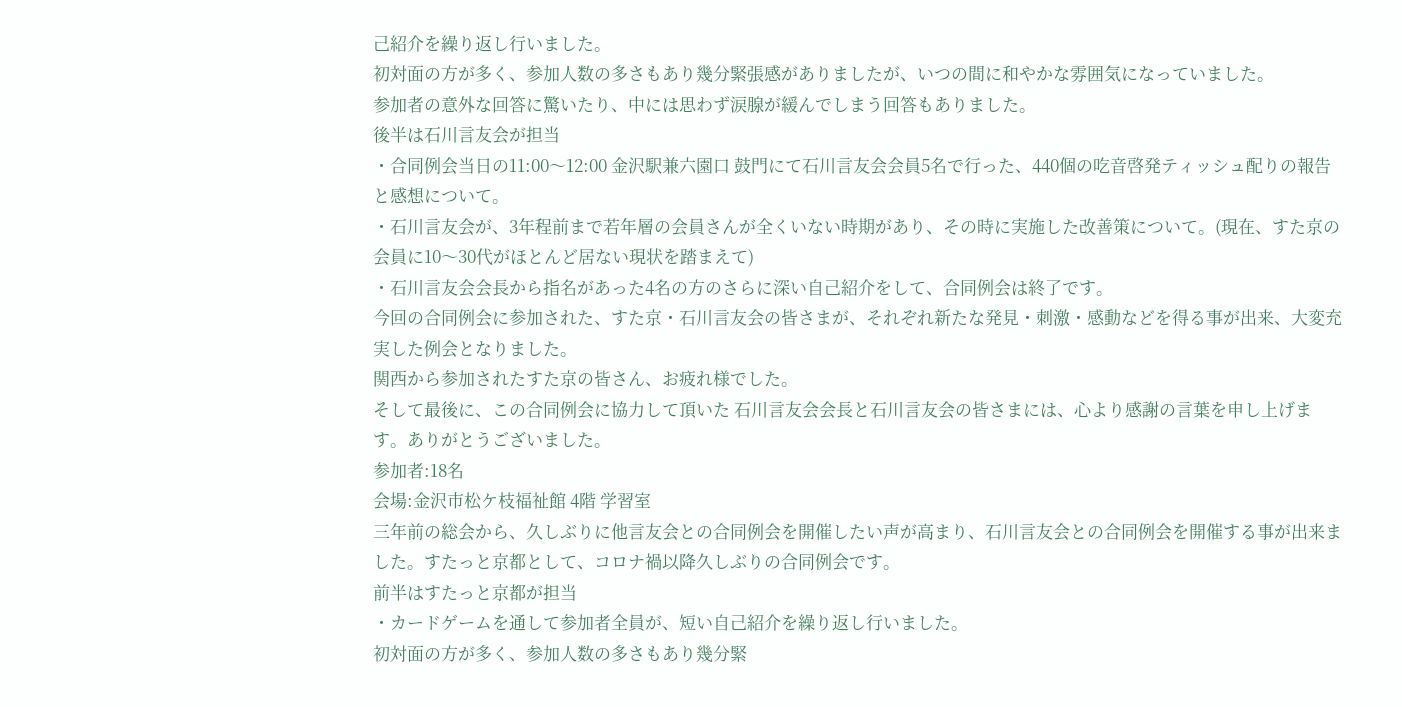己紹介を繰り返し行いました。
初対面の方が多く、参加人数の多さもあり幾分緊張感がありましたが、いつの間に和やかな雰囲気になっていました。
参加者の意外な回答に驚いたり、中には思わず涙腺が緩んでしまう回答もありました。
後半は石川言友会が担当
・合同例会当日の11:00〜12:00 金沢駅兼六園口 鼓門にて石川言友会会員5名で行った、440個の吃音啓発ティッシュ配りの報告と感想について。
・石川言友会が、3年程前まで若年層の会員さんが全くいない時期があり、その時に実施した改善策について。(現在、すた京の会員に10〜30代がほとんど居ない現状を踏まえて)
・石川言友会会長から指名があった4名の方のさらに深い自己紹介をして、合同例会は終了です。
今回の合同例会に参加された、すた京・石川言友会の皆さまが、それぞれ新たな発見・刺激・感動などを得る事が出来、大変充実した例会となりました。
関西から参加されたすた京の皆さん、お疲れ様でした。
そして最後に、この合同例会に協力して頂いた 石川言友会会長と石川言友会の皆さまには、心より感謝の言葉を申し上げます。ありがとうございました。
参加者:18名
会場:金沢市松ケ枝福祉館 4階 学習室
三年前の総会から、久しぶりに他言友会との合同例会を開催したい声が高まり、石川言友会との合同例会を開催する事が出来ました。すたっと京都として、コロナ禍以降久しぶりの合同例会です。
前半はすたっと京都が担当
・カードゲームを通して参加者全員が、短い自己紹介を繰り返し行いました。
初対面の方が多く、参加人数の多さもあり幾分緊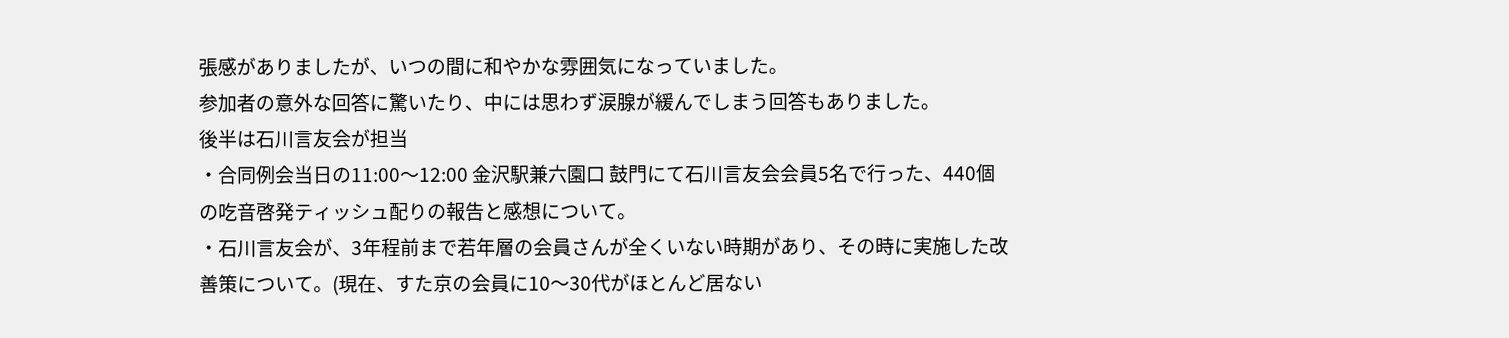張感がありましたが、いつの間に和やかな雰囲気になっていました。
参加者の意外な回答に驚いたり、中には思わず涙腺が緩んでしまう回答もありました。
後半は石川言友会が担当
・合同例会当日の11:00〜12:00 金沢駅兼六園口 鼓門にて石川言友会会員5名で行った、440個の吃音啓発ティッシュ配りの報告と感想について。
・石川言友会が、3年程前まで若年層の会員さんが全くいない時期があり、その時に実施した改善策について。(現在、すた京の会員に10〜30代がほとんど居ない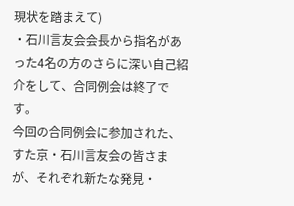現状を踏まえて)
・石川言友会会長から指名があった4名の方のさらに深い自己紹介をして、合同例会は終了です。
今回の合同例会に参加された、すた京・石川言友会の皆さまが、それぞれ新たな発見・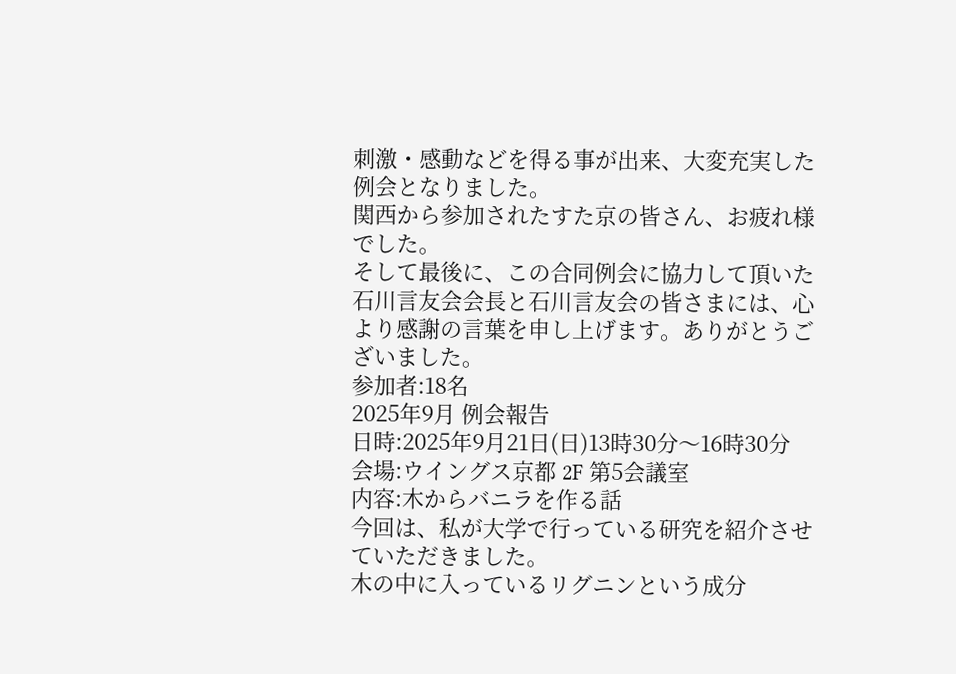刺激・感動などを得る事が出来、大変充実した例会となりました。
関西から参加されたすた京の皆さん、お疲れ様でした。
そして最後に、この合同例会に協力して頂いた 石川言友会会長と石川言友会の皆さまには、心より感謝の言葉を申し上げます。ありがとうございました。
参加者:18名
2025年9月 例会報告
日時:2025年9月21日(日)13時30分〜16時30分
会場:ウイングス京都 2F 第5会議室
内容:木からバニラを作る話
今回は、私が大学で行っている研究を紹介させていただきました。
木の中に入っているリグニンという成分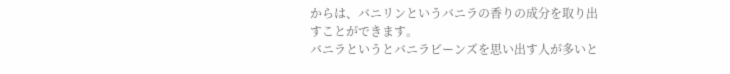からは、バニリンというバニラの香りの成分を取り出すことができます。
バニラというとバニラビーンズを思い出す人が多いと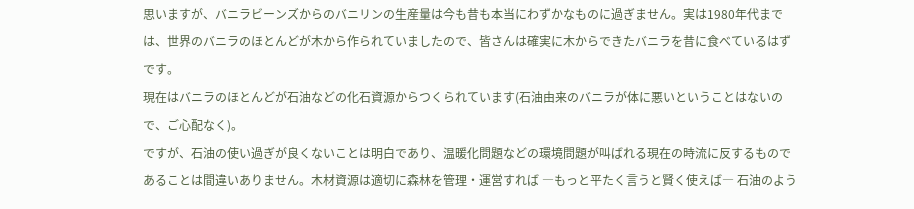思いますが、バニラビーンズからのバニリンの生産量は今も昔も本当にわずかなものに過ぎません。実は1980年代までは、世界のバニラのほとんどが木から作られていましたので、皆さんは確実に木からできたバニラを昔に食べているはずです。
現在はバニラのほとんどが石油などの化石資源からつくられています(石油由来のバニラが体に悪いということはないので、ご心配なく)。
ですが、石油の使い過ぎが良くないことは明白であり、温暖化問題などの環境問題が叫ばれる現在の時流に反するものであることは間違いありません。木材資源は適切に森林を管理・運営すれば ―もっと平たく言うと賢く使えば― 石油のよう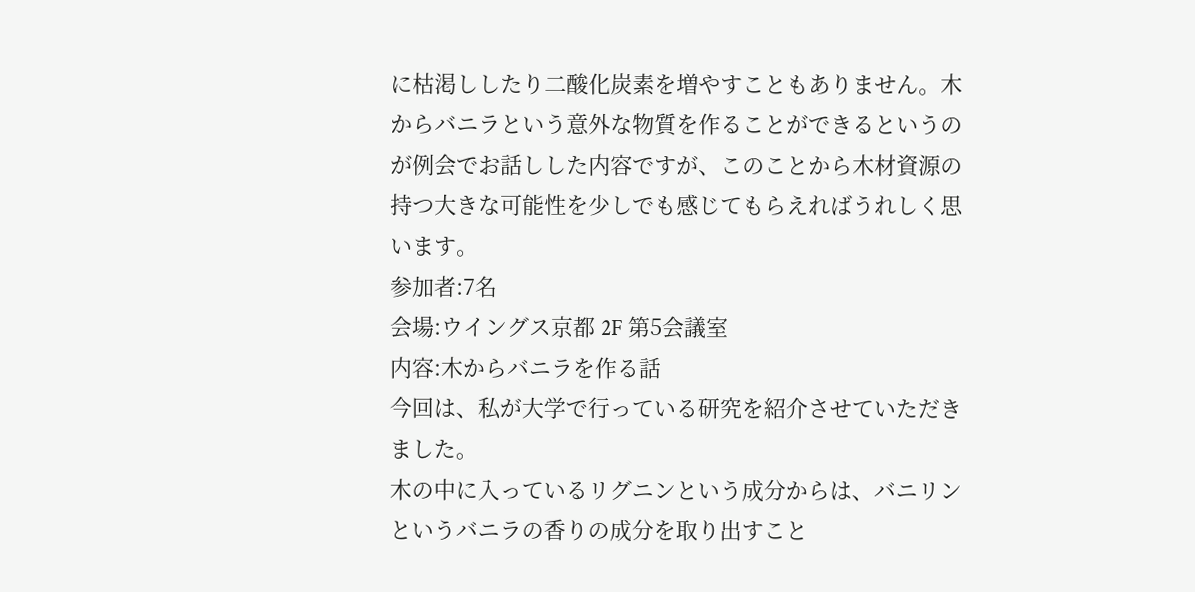に枯渇ししたり二酸化炭素を増やすこともありません。木からバニラという意外な物質を作ることができるというのが例会でお話しした内容ですが、このことから木材資源の持つ大きな可能性を少しでも感じてもらえればうれしく思います。
参加者:7名
会場:ウイングス京都 2F 第5会議室
内容:木からバニラを作る話
今回は、私が大学で行っている研究を紹介させていただきました。
木の中に入っているリグニンという成分からは、バニリンというバニラの香りの成分を取り出すこと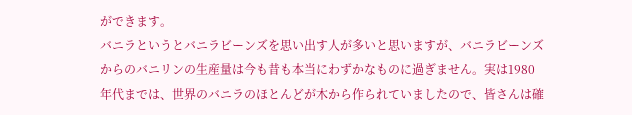ができます。
バニラというとバニラビーンズを思い出す人が多いと思いますが、バニラビーンズからのバニリンの生産量は今も昔も本当にわずかなものに過ぎません。実は1980年代までは、世界のバニラのほとんどが木から作られていましたので、皆さんは確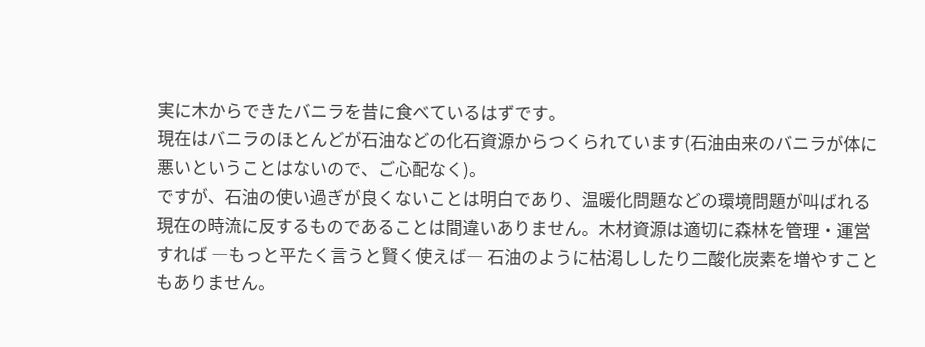実に木からできたバニラを昔に食べているはずです。
現在はバニラのほとんどが石油などの化石資源からつくられています(石油由来のバニラが体に悪いということはないので、ご心配なく)。
ですが、石油の使い過ぎが良くないことは明白であり、温暖化問題などの環境問題が叫ばれる現在の時流に反するものであることは間違いありません。木材資源は適切に森林を管理・運営すれば ―もっと平たく言うと賢く使えば― 石油のように枯渇ししたり二酸化炭素を増やすこともありません。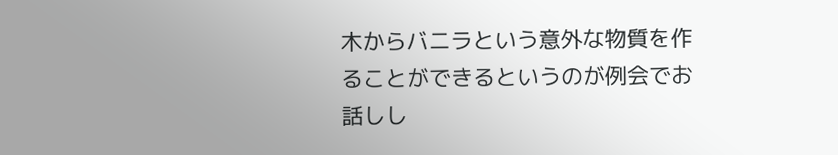木からバニラという意外な物質を作ることができるというのが例会でお話しし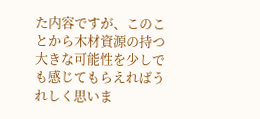た内容ですが、このことから木材資源の持つ大きな可能性を少しでも感じてもらえればうれしく思いま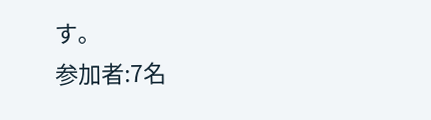す。
参加者:7名